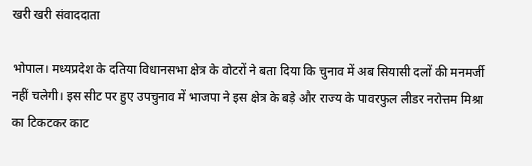खरी खरी संवाददाता

भोपाल। मध्यप्रदेश के दतिया विधानसभा क्षेत्र के वोटरों ने बता दिया कि चुनाव में अब सियासी दलों की मनमर्जी नहीं चलेगी। इस सीट पर हुए उपचुनाव में भाजपा ने इस क्षेत्र के बड़े और राज्य के पावरफुल लीडर नरोत्तम मिश्रा का टिकटकर काट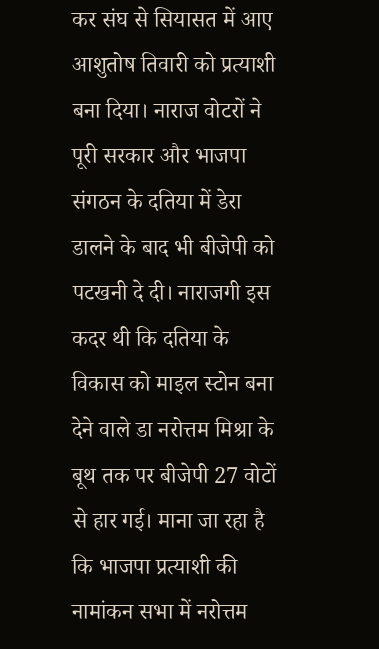कर संघ से सियासत में आए आशुतोष तिवारी को प्रत्याशी बना दिया। नाराज वोटरों ने पूरी सरकार और भाजपा संगठन के दतिया में डेरा डालने के बाद भी बीजेपी को पटखनी दे दी। नाराजगी इस कदर थी कि दतिया के विकास को माइल स्टोन बना देने वाले डा नरोत्तम मिश्रा के बूथ तक पर बीजेपी 27 वोटों से हार गई। माना जा रहा है कि भाजपा प्रत्याशी की नामांकन सभा में नरोत्तम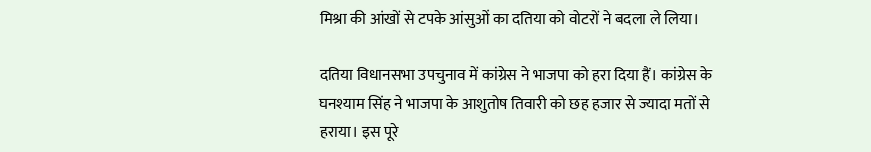मिश्रा की आंखों से टपके आंसुओं का दतिया को वोटरों ने बदला ले लिया।

दतिया विधानसभा उपचुनाव में कांग्रेस ने भाजपा को हरा दिया हैं। कांग्रेस के घनश्याम सिंह ने भाजपा के आशुतोष तिवारी को छह हजार से ज्यादा मतों से हराया। इस पूरे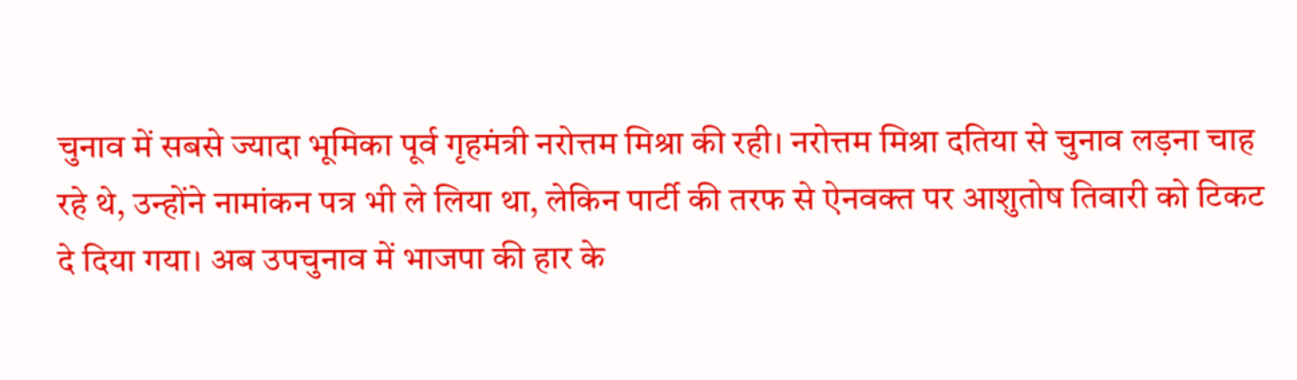चुनाव में सबसे ज्यादा भूमिका पूर्व गृहमंत्री नरोत्तम मिश्रा की रही। नरोत्तम मिश्रा दतिया से चुनाव लड़ना चाह रहे थे, उन्होंने नामांकन पत्र भी ले लिया था, लेकिन पार्टी की तरफ से ऐनवक्त पर आशुतोष तिवारी को टिकट दे दिया गया। अब उपचुनाव में भाजपा की हार के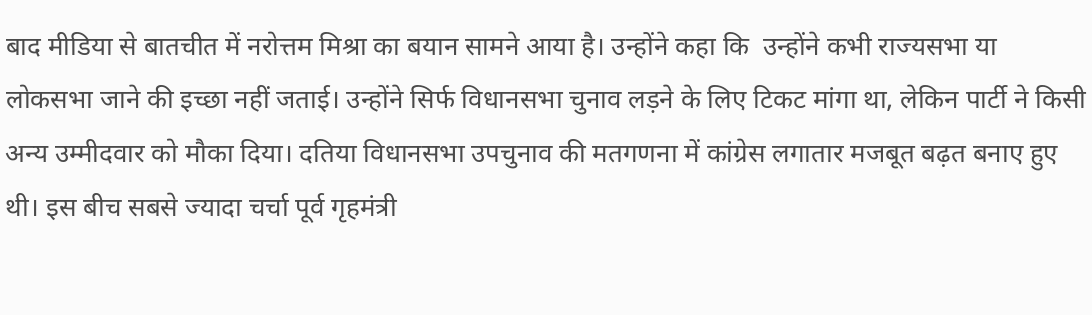बाद मीडिया से बातचीत में नरोत्तम मिश्रा का बयान सामने आया है। उन्होंने कहा कि  उन्होंने कभी राज्यसभा या लोकसभा जाने की इच्छा नहीं जताई। उन्होंने सिर्फ विधानसभा चुनाव लड़ने के लिए टिकट मांगा था, लेकिन पार्टी ने किसी अन्य उम्मीदवार को मौका दिया। दतिया विधानसभा उपचुनाव की मतगणना में कांग्रेस लगातार मजबूत बढ़त बनाए हुए थी। इस बीच सबसे ज्यादा चर्चा पूर्व गृहमंत्री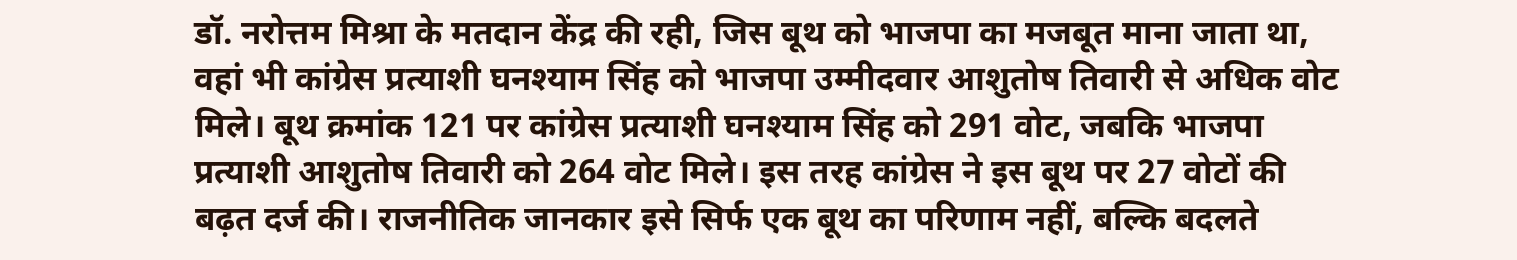डॉ. नरोत्तम मिश्रा के मतदान केंद्र की रही, जिस बूथ को भाजपा का मजबूत माना जाता था, वहां भी कांग्रेस प्रत्याशी घनश्याम सिंह को भाजपा उम्मीदवार आशुतोष तिवारी से अधिक वोट मिले। बूथ क्रमांक 121 पर कांग्रेस प्रत्याशी घनश्याम सिंह को 291 वोट, जबकि भाजपा प्रत्याशी आशुतोष तिवारी को 264 वोट मिले। इस तरह कांग्रेस ने इस बूथ पर 27 वोटों की बढ़त दर्ज की। राजनीतिक जानकार इसे सिर्फ एक बूथ का परिणाम नहीं, बल्कि बदलते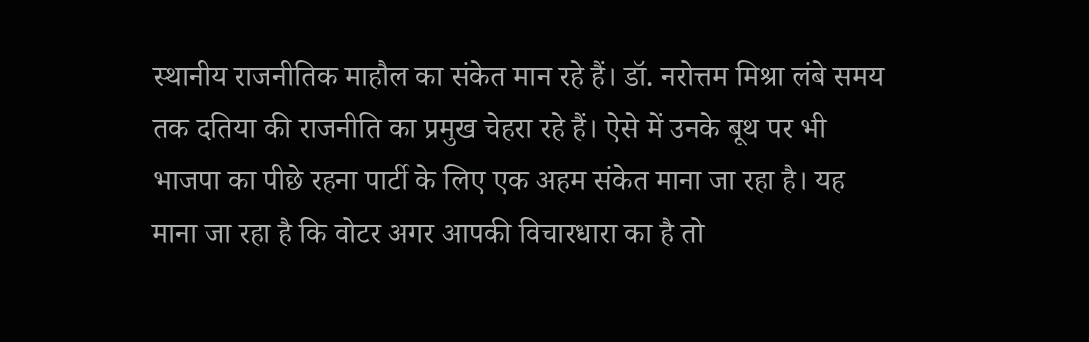स्थानीय राजनीतिक माहौल का संकेत मान रहे हैं। डॉ. नरोत्तम मिश्रा लंबे समय तक दतिया की राजनीति का प्रमुख चेहरा रहे हैं। ऐसे में उनके बूथ पर भी भाजपा का पीछे रहना पार्टी के लिए एक अहम संकेत माना जा रहा है। यह माना जा रहा है कि वोटर अगर आपकी विचारधारा का है तो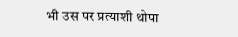भी उस पर प्रत्याशी थोपा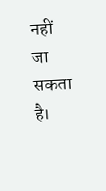नहीं जा सकता है।